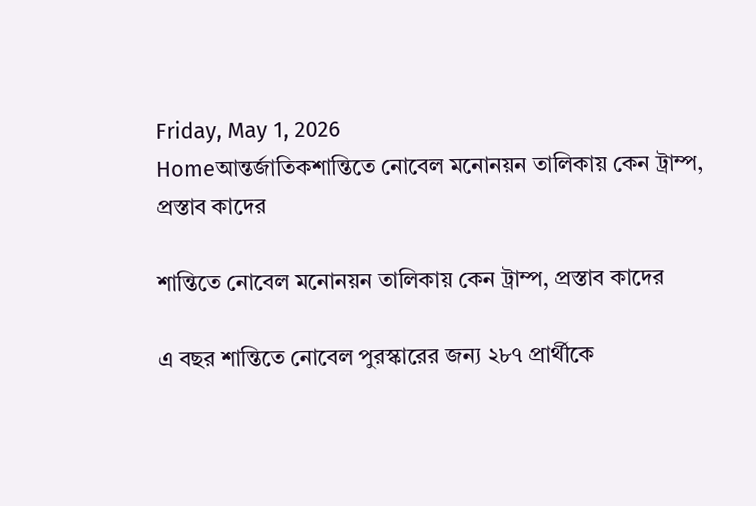Friday, May 1, 2026
Homeআন্তর্জাতিকশান্তিতে নোবেল মনোনয়ন তালিকায় কেন ট্রাম্প, প্রস্তাব কাদের

শান্তিতে নোবেল মনোনয়ন তালিকায় কেন ট্রাম্প, প্রস্তাব কাদের

এ বছর শান্তিতে নোবেল পুরস্কারের জন্য ২৮৭ প্রার্থীকে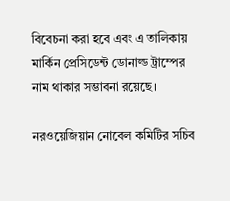বিবেচনা করা হবে এবং এ তালিকায় মার্কিন প্রেসিডেন্ট ডোনাল্ড ট্রাম্পের নাম থাকার সম্ভাবনা রয়েছে।

নরওয়েজিয়ান নোবেল কমিটির সচিব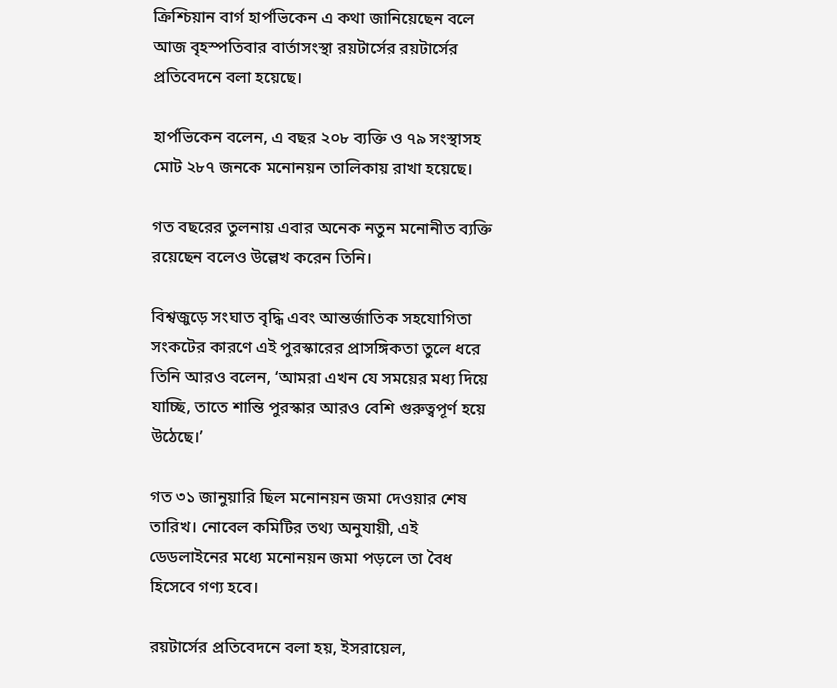ক্রিশ্চিয়ান বার্গ হার্পভিকেন এ কথা জানিয়েছেন বলে আজ বৃহস্পতিবার বার্তাসংস্থা রয়টার্সের রয়টার্সের প্রতিবেদনে বলা হয়েছে।

হার্পভিকেন বলেন, এ বছর ২০৮ ব্যক্তি ও ৭৯ সংস্থাসহ মোট ২৮৭ জনকে মনোনয়ন তালিকায় রাখা হয়েছে।

গত বছরের তুলনায় এবার অনেক নতুন মনোনীত ব্যক্তি রয়েছেন বলেও উল্লেখ করেন তিনি।

বিশ্বজুড়ে সংঘাত বৃদ্ধি এবং আন্তর্জাতিক সহযোগিতা সংকটের কারণে এই পুরস্কারের প্রাসঙ্গিকতা তুলে ধরে তিনি আরও বলেন, ‘আমরা এখন যে সময়ের মধ্য দিয়ে যাচ্ছি, তাতে শান্তি পুরস্কার আরও বেশি গুরুত্বপূর্ণ হয়ে উঠেছে।’

গত ৩১ জানুয়ারি ছিল মনোনয়ন জমা দেওয়ার শেষ তারিখ। নোবেল কমিটির তথ্য অনুযায়ী, এই ডেডলাইনের মধ্যে মনোনয়ন জমা পড়লে তা বৈধ হিসেবে গণ্য হবে।

রয়টার্সের প্রতিবেদনে বলা হয়, ইসরায়েল,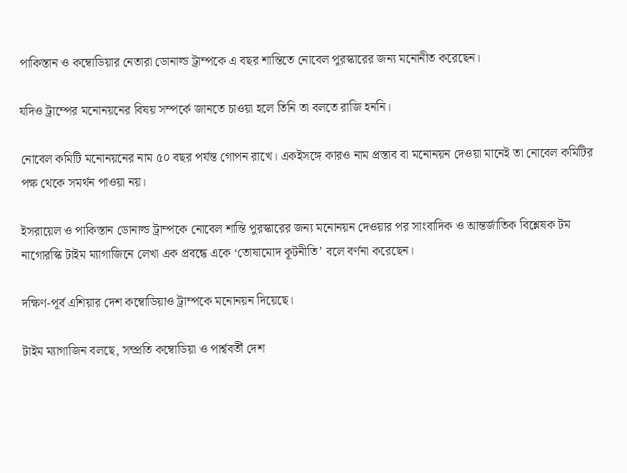পাকিস্তান ও কম্বোডিয়ার নেতারা ডোনাল্ড ট্রাম্পকে এ বছর শান্তিতে নোবেল পুরস্কারের জন্য মনোনীত করেছেন।

যদিও ট্রাম্পের মনোনয়নের বিষয় সম্পর্কে জানতে চাওয়া হলে তিনি তা বলতে রাজি হননি।

নোবেল কমিটি মনোনয়নের নাম ৫০ বছর পর্যন্ত গোপন রাখে। একইসঙ্গে কারও নাম প্রস্তাব বা মনোনয়ন দেওয়া মানেই তা নোবেল কমিটির পক্ষ থেকে সমর্থন পাওয়া নয়।

ইসরায়েল ও পাকিস্তান ডোনাল্ড ট্রাম্পকে নোবেল শান্তি পুরস্কারের জন্য মনোনয়ন দেওয়ার পর সাংবাদিক ও আন্তর্জাতিক বিশ্লেষক টম নাগোরস্কি টাইম ম্যাগাজিনে লেখা এক প্রবন্ধে একে ‘তোষামোদ কূটনীতি’ বলে বর্ণনা করেছেন।

দক্ষিণ-পূর্ব এশিয়ার দেশ কম্বোডিয়াও ট্রাম্পকে মনোনয়ন দিয়েছে।

টাইম ম্যাগাজিন বলছে, সম্প্রতি কম্বোডিয়া ও পার্শ্ববর্তী দেশ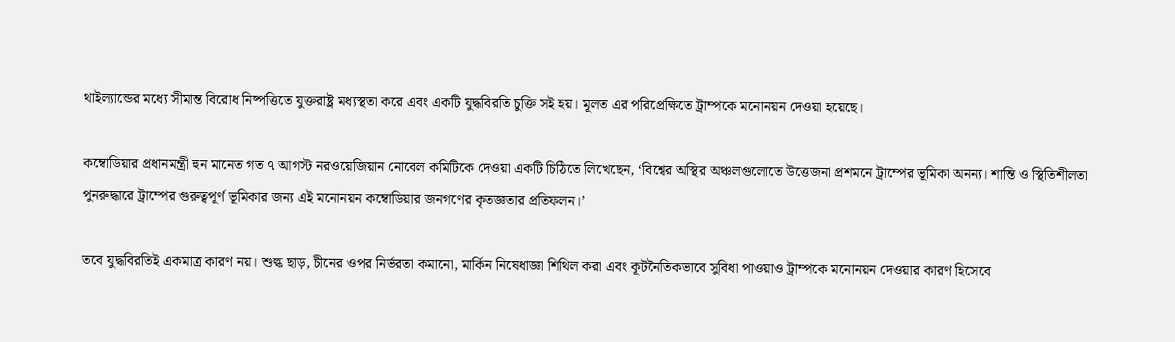থাইল্যান্ডের মধ্যে সীমান্ত বিরোধ নিষ্পত্তিতে যুক্তরাষ্ট্র মধ্যস্থতা করে এবং একটি যুদ্ধবিরতি চুক্তি সই হয়। মূলত এর পরিপ্রেক্ষিতে ট্রাম্পকে মনোনয়ন দেওয়া হয়েছে।

কম্বোডিয়ার প্রধানমন্ত্রী হুন মানেত গত ৭ আগস্ট নরওয়েজিয়ান নোবেল কমিটিকে দেওয়া একটি চিঠিতে লিখেছেন, ‘বিশ্বের অস্থির অঞ্চলগুলোতে উত্তেজনা প্রশমনে ট্রাম্পের ভূমিকা অনন্য। শান্তি ও স্থিতিশীলতা পুনরুদ্ধারে ট্রাম্পের গুরুত্বপূর্ণ ভূমিকার জন্য এই মনোনয়ন কম্বোডিয়ার জনগণের কৃতজ্ঞতার প্রতিফলন।’

তবে যুদ্ধবিরতিই একমাত্র কারণ নয়। শুল্ক ছাড়, চীনের ওপর নির্ভরতা কমানো, মার্কিন নিষেধাজ্ঞা শিথিল করা এবং কূটনৈতিকভাবে সুবিধা পাওয়াও ট্রাম্পকে মনোনয়ন দেওয়ার কারণ হিসেবে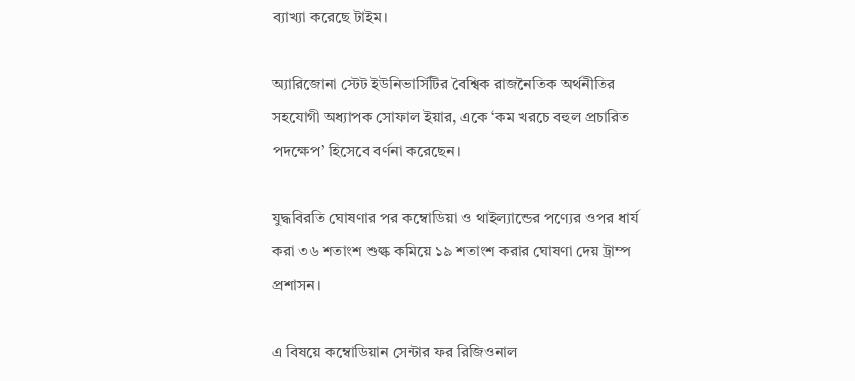ব্যাখ্যা করেছে টাইম।

অ্যারিজোনা স্টেট ইউনিভার্সিটির বৈশ্বিক রাজনৈতিক অর্থনীতির সহযোগী অধ্যাপক সোফাল ইয়ার, একে ‘কম খরচে বহুল প্রচারিত পদক্ষেপ’ হিসেবে বর্ণনা করেছেন।

যুদ্ধবিরতি ঘোষণার পর কম্বোডিয়া ও থাইল্যান্ডের পণ্যের ওপর ধার্য করা ৩৬ শতাংশ শুল্ক কমিয়ে ১৯ শতাংশ করার ঘোষণা দেয় ট্রাম্প প্রশাসন।

এ বিষয়ে কম্বোডিয়ান সেন্টার ফর রিজিওনাল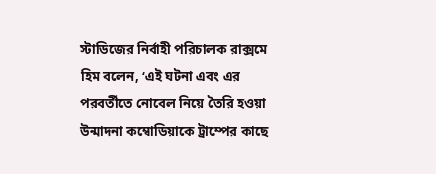স্টাডিজের নির্বাহী পরিচালক রাক্সমে হিম বলেন, ‘এই ঘটনা এবং এর পরবর্তীতে নোবেল নিয়ে তৈরি হওয়া উন্মাদনা কম্বোডিয়াকে ট্রাম্পের কাছে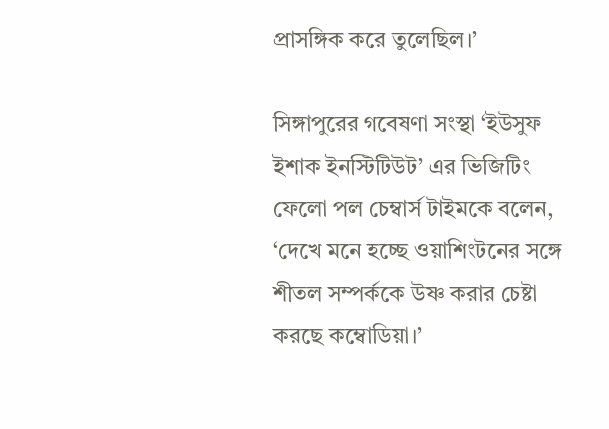প্রাসঙ্গিক করে তুলেছিল।’

সিঙ্গাপুরের গবেষণা সংস্থা ‘ইউসুফ ইশাক ইনস্টিটিউট’ এর ভিজিটিং ফেলো পল চেম্বার্স টাইমকে বলেন, ‘দেখে মনে হচ্ছে ওয়াশিংটনের সঙ্গে শীতল সম্পর্ককে উষ্ণ করার চেষ্টা করছে কম্বোডিয়া।’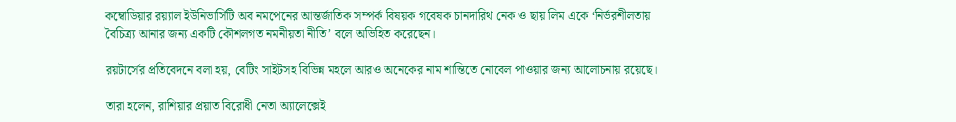কম্বোডিয়ার রয়্যাল ইউনিভার্সিটি অব নমপেনের আন্তর্জাতিক সম্পর্ক বিষয়ক গবেষক চানদারিথ নেক ও ছায় লিম একে ‘নির্ভরশীলতায় বৈচিত্র্য আনার জন্য একটি কৌশলগত নমনীয়তা নীতি’ বলে অভিহিত করেছেন।

রয়টার্সের প্রতিবেদনে বলা হয়, বেটিং সাইটসহ বিভিন্ন মহলে আরও অনেকের নাম শান্তিতে নোবেল পাওয়ার জন্য আলোচনায় রয়েছে।

তারা হলেন, রাশিয়ার প্রয়াত বিরোধী নেতা অ্যালেক্সেই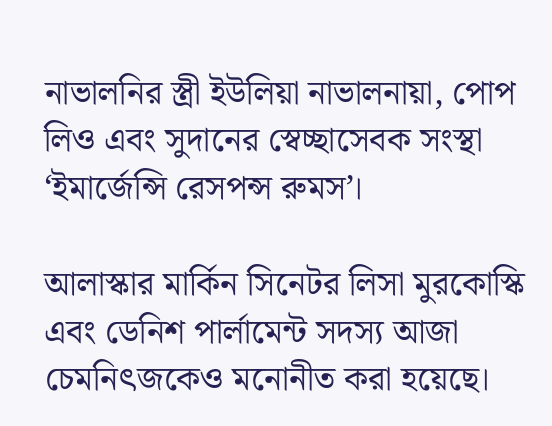নাভালনির স্ত্রী ইউলিয়া নাভালনায়া, পোপ লিও এবং সুদানের স্বেচ্ছাসেবক সংস্থা ‘ইমার্জেন্সি রেসপন্স রুমস’।

আলাস্কার মার্কিন সিনেটর লিসা মুরকোস্কি এবং ডেনিশ পার্লামেন্ট সদস্য আজা চেমনিৎজকেও মনোনীত করা হয়েছে।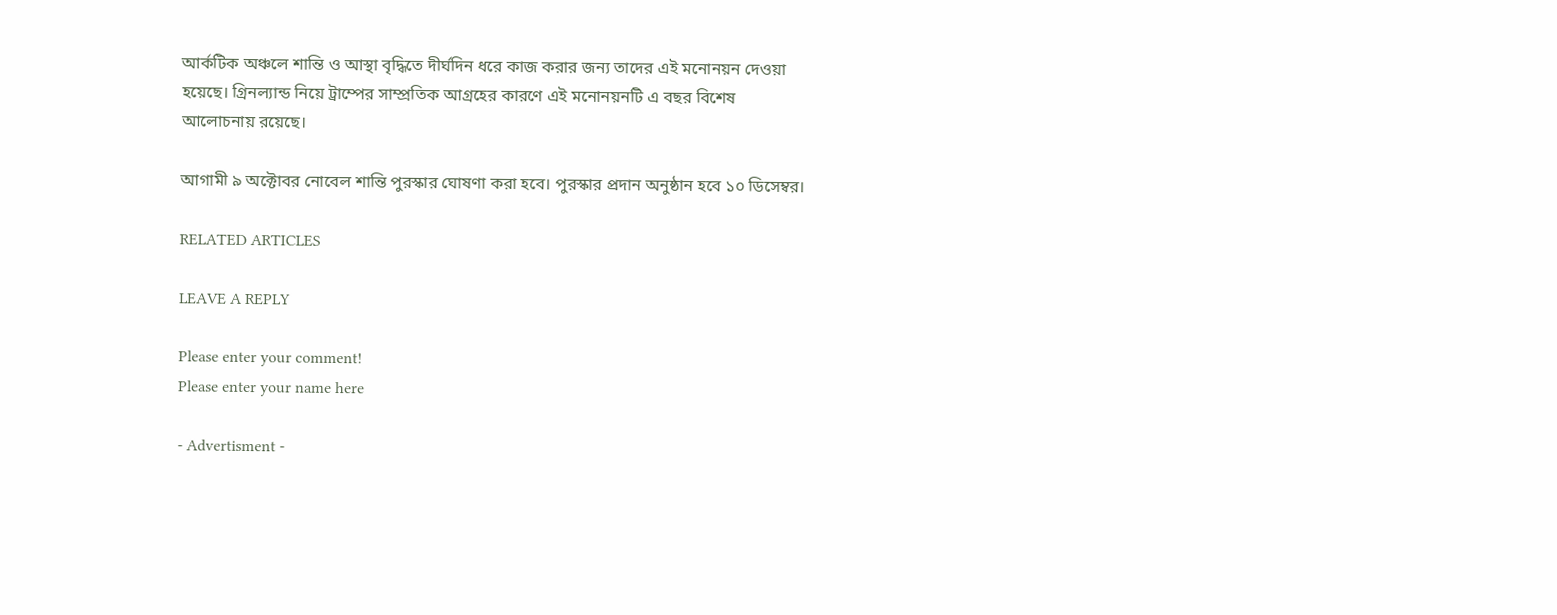আর্কটিক অঞ্চলে শান্তি ও আস্থা বৃদ্ধিতে দীর্ঘদিন ধরে কাজ করার জন্য তাদের এই মনোনয়ন দেওয়া হয়েছে। গ্রিনল্যান্ড নিয়ে ট্রাম্পের সাম্প্রতিক আগ্রহের কারণে এই মনোনয়নটি এ বছর বিশেষ আলোচনায় রয়েছে।

আগামী ৯ অক্টোবর নোবেল শান্তি পুরস্কার ঘোষণা করা হবে। পুরস্কার প্রদান অনুষ্ঠান হবে ১০ ডিসেম্বর।

RELATED ARTICLES

LEAVE A REPLY

Please enter your comment!
Please enter your name here

- Advertisment -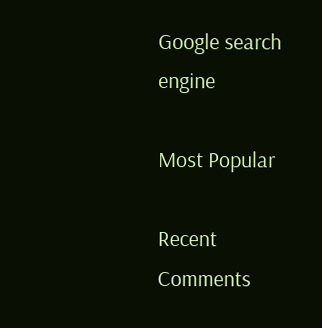Google search engine

Most Popular

Recent Comments